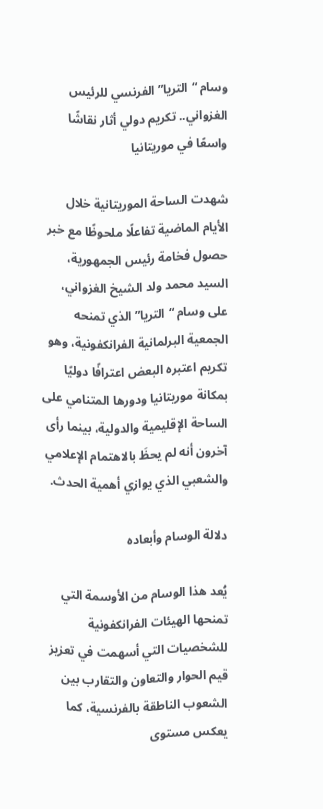وسام “التريا” الفرنسي للرئيس الغزواني.. تكريم دولي أثار نقاشًا واسعًا في موريتانيا

شهدت الساحة الموريتانية خلال الأيام الماضية تفاعلًا ملحوظًا مع خبر حصول فخامة رئيس الجمهورية، السيد محمد ولد الشيخ الغزواني، على وسام “التريا” الذي تمنحه الجمعية البرلمانية الفرانكفونية، وهو تكريم اعتبره البعض اعترافًا دوليًا بمكانة موريتانيا ودورها المتنامي على الساحة الإقليمية والدولية، بينما رأى آخرون أنه لم يحظَ بالاهتمام الإعلامي والشعبي الذي يوازي أهمية الحدث.

دلالة الوسام وأبعاده

يُعد هذا الوسام من الأوسمة التي تمنحها الهيئات الفرانكفونية للشخصيات التي أسهمت في تعزيز قيم الحوار والتعاون والتقارب بين الشعوب الناطقة بالفرنسية، كما يعكس مستوى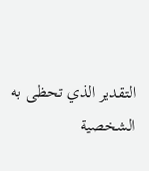التقدير الذي تحظى به الشخصية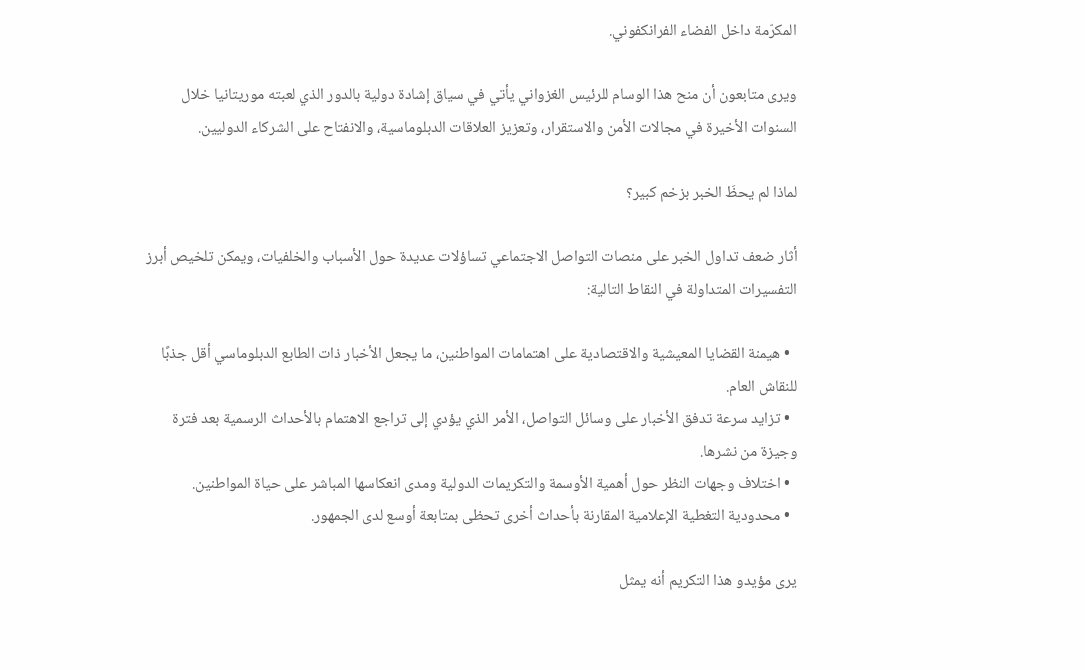المكرّمة داخل الفضاء الفرانكفوني.

ويرى متابعون أن منح هذا الوسام للرئيس الغزواني يأتي في سياق إشادة دولية بالدور الذي لعبته موريتانيا خلال السنوات الأخيرة في مجالات الأمن والاستقرار، وتعزيز العلاقات الدبلوماسية، والانفتاح على الشركاء الدوليين.

لماذا لم يحظَ الخبر بزخم كبير؟

أثار ضعف تداول الخبر على منصات التواصل الاجتماعي تساؤلات عديدة حول الأسباب والخلفيات، ويمكن تلخيص أبرز التفسيرات المتداولة في النقاط التالية:

  • هيمنة القضايا المعيشية والاقتصادية على اهتمامات المواطنين، ما يجعل الأخبار ذات الطابع الدبلوماسي أقل جذبًا للنقاش العام.
  • تزايد سرعة تدفق الأخبار على وسائل التواصل، الأمر الذي يؤدي إلى تراجع الاهتمام بالأحداث الرسمية بعد فترة وجيزة من نشرها.
  • اختلاف وجهات النظر حول أهمية الأوسمة والتكريمات الدولية ومدى انعكاسها المباشر على حياة المواطنين.
  • محدودية التغطية الإعلامية المقارنة بأحداث أخرى تحظى بمتابعة أوسع لدى الجمهور.

يرى مؤيدو هذا التكريم أنه يمثل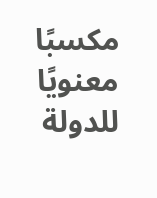مكسبًا معنويًا للدولة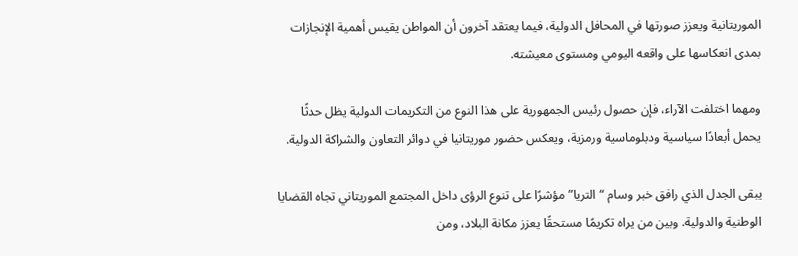الموريتانية ويعزز صورتها في المحافل الدولية، فيما يعتقد آخرون أن المواطن يقيس أهمية الإنجازات بمدى انعكاسها على واقعه اليومي ومستوى معيشته.

ومهما اختلفت الآراء، فإن حصول رئيس الجمهورية على هذا النوع من التكريمات الدولية يظل حدثًا يحمل أبعادًا سياسية ودبلوماسية ورمزية، ويعكس حضور موريتانيا في دوائر التعاون والشراكة الدولية.

يبقى الجدل الذي رافق خبر وسام “التريا” مؤشرًا على تنوع الرؤى داخل المجتمع الموريتاني تجاه القضايا الوطنية والدولية. وبين من يراه تكريمًا مستحقًا يعزز مكانة البلاد، ومن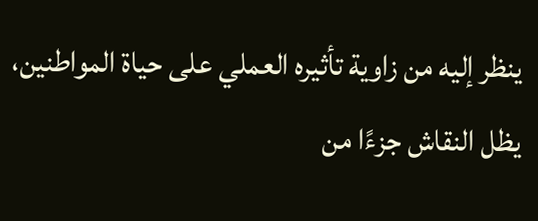ينظر إليه من زاوية تأثيره العملي على حياة المواطنين، يظل النقاش جزءًا من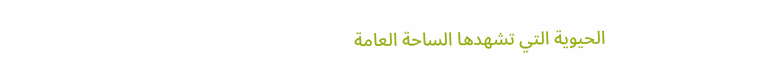الحيوية التي تشهدها الساحة العامة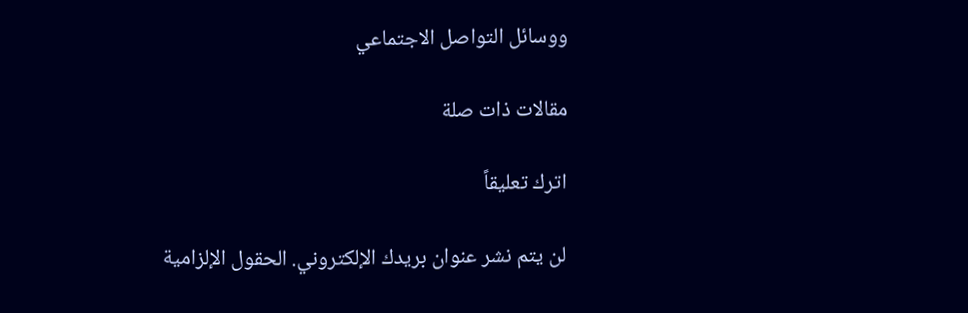ووسائل التواصل الاجتماعي

مقالات ذات صلة

اترك تعليقاً

لن يتم نشر عنوان بريدك الإلكتروني. الحقول الإلزامية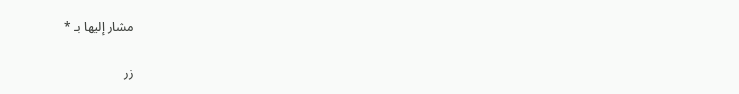مشار إليها بـ *

زر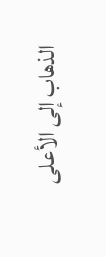الذهاب إلى الأعلى